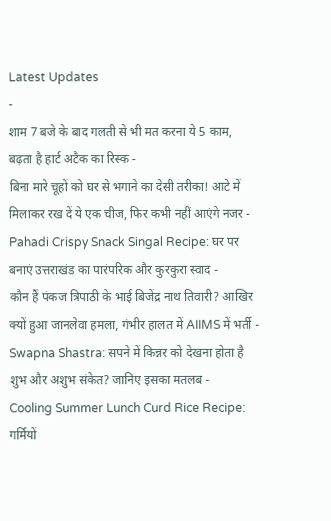Latest Updates
-
शाम 7 बजे के बाद गलती से भी मत करना ये 5 काम, बढ़ता है हार्ट अटैक का रिस्क -
बिना मारे चूहों को घर से भगाने का देसी तरीका! आटे में मिलाकर रख दें ये एक चीज, फिर कभी नहीं आएंगे नजर -
Pahadi Crispy Snack Singal Recipe: घर पर बनाएं उत्तराखंड का पारंपरिक और कुरकुरा स्वाद -
कौन हैं पंकज त्रिपाठी के भाई बिजेंद्र नाथ तिवारी? आखिर क्यों हुआ जानलेवा हमला, गंभीर हालत में AIIMS में भर्ती -
Swapna Shastra: सपने में किन्नर को देखना होता है शुभ और अशुभ संकेत? जानिए इसका मतलब -
Cooling Summer Lunch Curd Rice Recipe: गर्मियों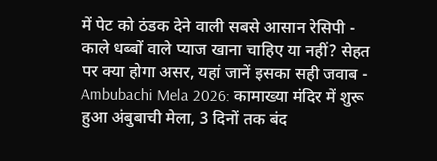में पेट को ठंडक देने वाली सबसे आसान रेसिपी -
काले धब्बों वाले प्याज खाना चाहिए या नहीं? सेहत पर क्या होगा असर, यहां जानें इसका सही जवाब -
Ambubachi Mela 2026: कामाख्या मंदिर में शुरू हुआ अंबुबाची मेला, 3 दिनों तक बंद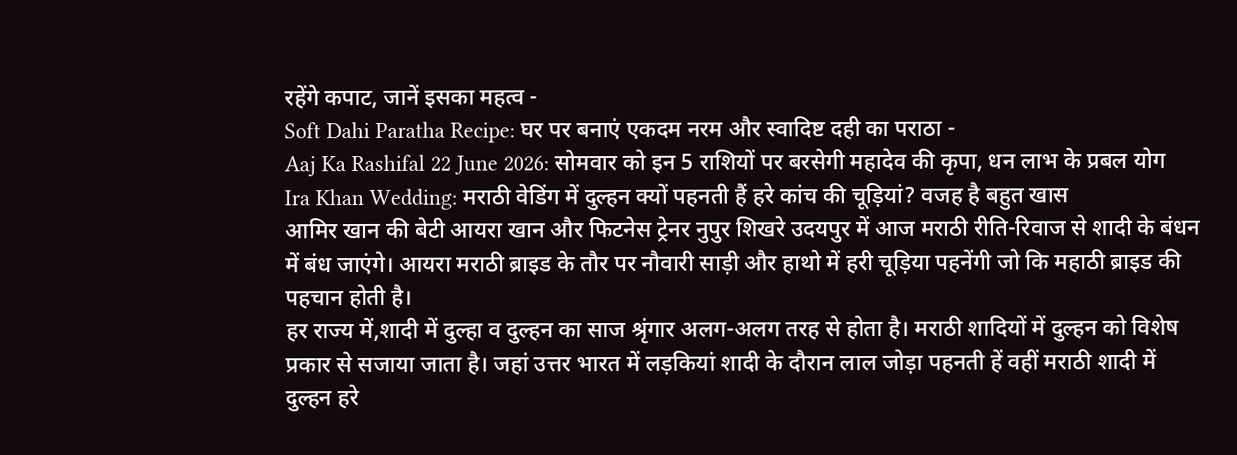रहेंगे कपाट, जानें इसका महत्व -
Soft Dahi Paratha Recipe: घर पर बनाएं एकदम नरम और स्वादिष्ट दही का पराठा -
Aaj Ka Rashifal 22 June 2026: सोमवार को इन 5 राशियों पर बरसेगी महादेव की कृपा, धन लाभ के प्रबल योग
Ira Khan Wedding: मराठी वेडिंग में दुल्हन क्यों पहनती हैं हरे कांच की चूड़ियां? वजह है बहुत खास
आमिर खान की बेटी आयरा खान और फिटनेस ट्रेनर नुपुर शिखरे उदयपुर में आज मराठी रीति-रिवाज से शादी के बंधन में बंध जाएंगे। आयरा मराठी ब्राइड के तौर पर नौवारी साड़ी और हाथो में हरी चूड़िया पहनेंगी जो कि महाठी ब्राइड की पहचान होती है।
हर राज्य में,शादी में दुल्हा व दुल्हन का साज श्रृंगार अलग-अलग तरह से होता है। मराठी शादियों में दुल्हन को विशेष प्रकार से सजाया जाता है। जहां उत्तर भारत में लड़कियां शादी के दौरान लाल जोड़ा पहनती हें वहीं मराठी शादी में दुल्हन हरे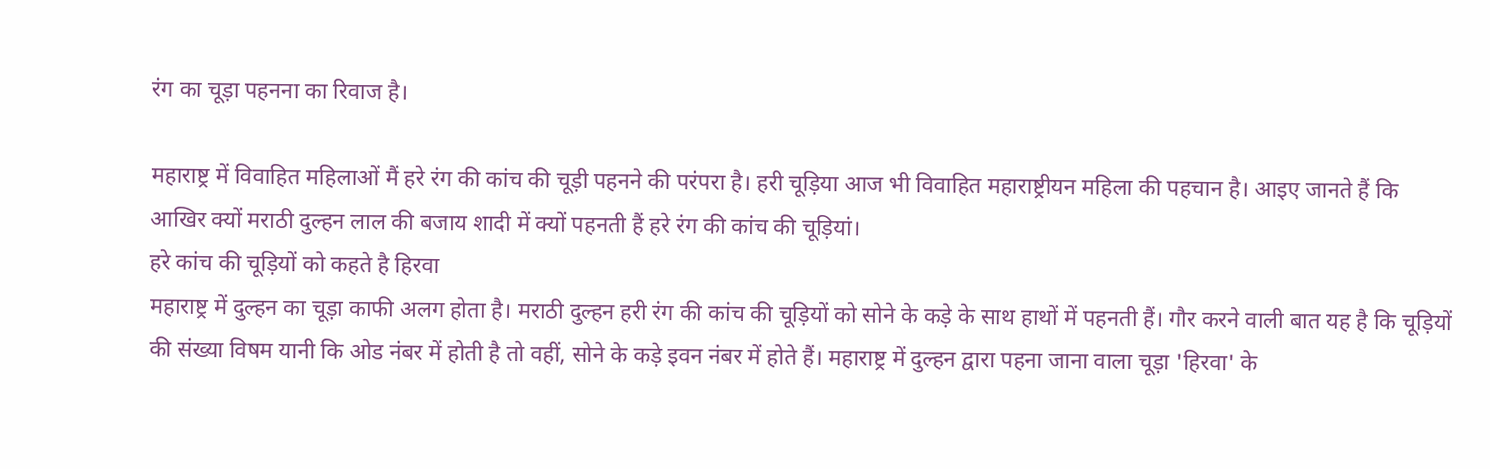रंग का चूड़ा पहनना का रिवाज है।

महाराष्ट्र में विवाहित महिलाओं मैं हरे रंग की कांच की चूड़ी पहनने की परंपरा है। हरी चूड़िया आज भी विवाहित महाराष्ट्रीयन महिला की पहचान है। आइए जानते हैं कि आखिर क्यों मराठी दुल्हन लाल की बजाय शादी में क्यों पहनती हैं हरे रंग की कांच की चूड़ियां।
हरे कांच की चूड़ियों को कहते है हिरवा
महाराष्ट्र में दुल्हन का चूड़ा काफी अलग होता है। मराठी दुल्हन हरी रंग की कांच की चूड़ियों को सोने के कड़े के साथ हाथों में पहनती हैं। गौर करने वाली बात यह है कि चूड़ियों की संख्या विषम यानी कि ओड नंबर में होती है तो वहीं, सोने के कड़े इवन नंबर में होते हैं। महाराष्ट्र में दुल्हन द्वारा पहना जाना वाला चूड़ा 'हिरवा' के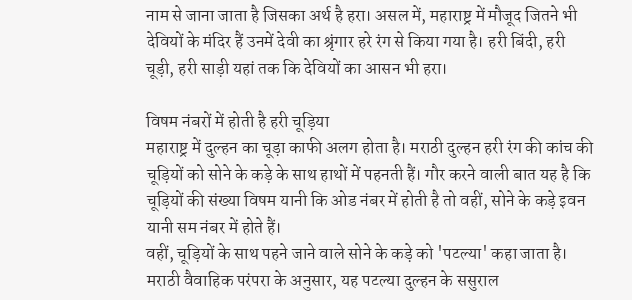नाम से जाना जाता है जिसका अर्थ है हरा। असल में, महाराष्ट्र में मौजूद जितने भी देवियों के मंदिर हैं उनमें देवी का श्रृंगार हरे रंग से किया गया है। हरी बिंदी, हरी चूड़ी, हरी साड़ी यहां तक कि देवियों का आसन भी हरा।

विषम नंबरों में होती है हरी चूड़िया
महाराष्ट्र में दुल्हन का चूड़ा काफी अलग होता है। मराठी दुल्हन हरी रंग की कांच की चूड़ियों को सोने के कड़े के साथ हाथों में पहनती हैं। गौर करने वाली बात यह है कि चूड़ियों की संख्या विषम यानी कि ओड नंबर में होती है तो वहीं, सोने के कड़े इवन यानी सम नंबर में होते हैं।
वहीं, चूड़ियों के साथ पहने जाने वाले सोने के कड़े को 'पटल्या' कहा जाता है। मराठी वैवाहिक परंपरा के अनुसार, यह पटल्या दुल्हन के ससुराल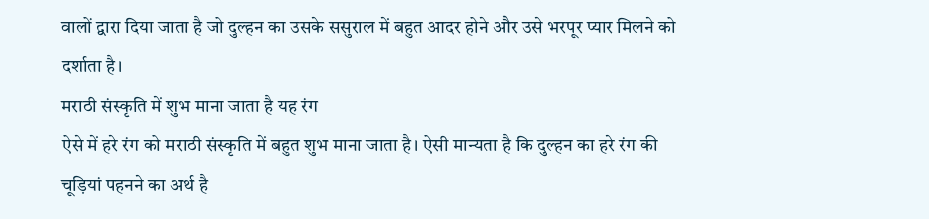वालों द्वारा दिया जाता है जो दुल्हन का उसके ससुराल में बहुत आदर होने और उसे भरपूर प्यार मिलने को दर्शाता है।
मराठी संस्कृति में शुभ माना जाता है यह रंग
ऐसे में हरे रंग को मराठी संस्कृति में बहुत शुभ माना जाता है। ऐसी मान्यता है कि दुल्हन का हरे रंग की चूड़ियां पहनने का अर्थ है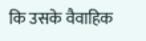कि उसके वैवाहिक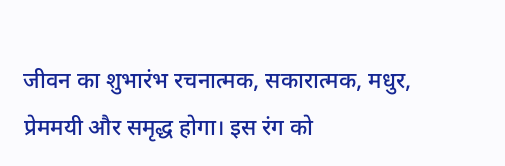जीवन का शुभारंभ रचनात्मक, सकारात्मक, मधुर, प्रेममयी और समृद्ध होगा। इस रंग को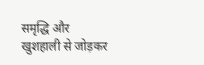समृद्धि और खुशहाली से जोड़कर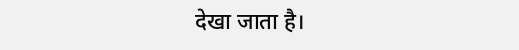देखा जाता है।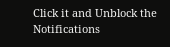Click it and Unblock the Notifications